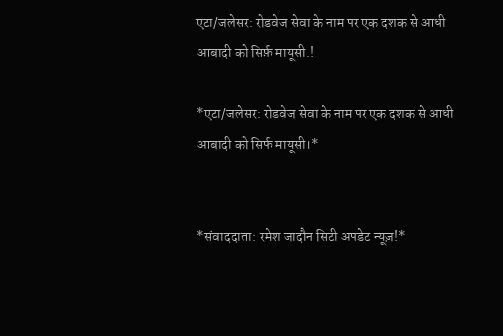एटा/जलेसर: रोडवेज सेवा के नाम पर एक दशक से आधी आबादी को सिर्फ़ मायूसी.!

*एटा/जलेसर: रोडवेज सेवा के नाम पर एक दशक से आधी आबादी को सिर्फ मायूसी।*


*संवाददाता: रमेश जादौन सिटी अपडेट न्यूज़!*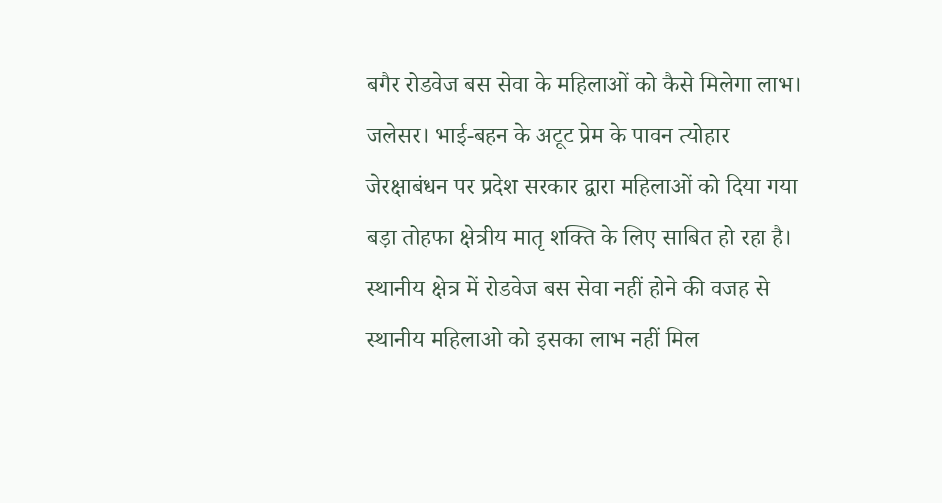बगैर रोडवेज बस सेवा के महिलाओं को कैसे मिलेगा लाभ।
जलेसर। भाई-बहन के अटूट प्रेम के पावन त्योहार जेरक्षाबंधन पर प्रदेश सरकार द्वारा महिलाओं को दिया गया बड़ा तोहफा क्षेत्रीय मातृ शक्ति के लिए साबित हो रहा है। स्थानीय क्षेत्र में रोडवेज बस सेवा नहीं होने की वजह से स्थानीय महिलाओ को इसका लाभ नहीं मिल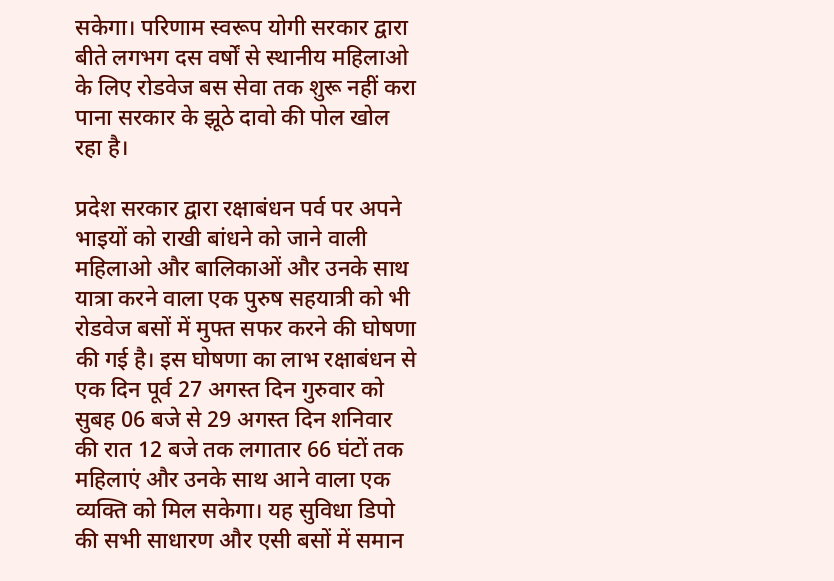सकेगा। परिणाम स्वरूप योगी सरकार द्वारा बीते लगभग दस वर्षों से स्थानीय महिलाओ के लिए रोडवेज बस सेवा तक शुरू नहीं करा पाना सरकार के झूठे दावो की पोल खोल रहा है।

प्रदेश सरकार द्वारा रक्षाबंधन पर्व पर अपने भाइयों को राखी बांधने को जाने वाली महिलाओ और बालिकाओं और उनके साथ यात्रा करने वाला एक पुरुष सहयात्री को भी रोडवेज बसों में मुफ्त सफर करने की घोषणा की गई है। इस घोषणा का लाभ रक्षाबंधन से एक दिन पूर्व 27 अगस्त दिन गुरुवार को सुबह 06 बजे से 29 अगस्त दिन शनिवार की रात 12 बजे तक लगातार 66 घंटों तक महिलाएं और उनके साथ आने वाला एक व्यक्ति को मिल सकेगा। यह सुविधा डिपो की सभी साधारण और एसी बसों में समान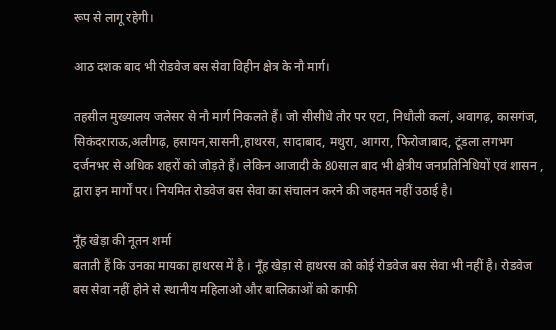रूप से लागू रहेगी।

आठ दशक बाद भी रोडवेज बस सेवा विहीन क्षेत्र के नौ मार्ग।

तहसील मुख्यालय जलेसर से नौ मार्ग निकलते हैं। जो सीसीधे तौर पर एटा, निधौली कलां, अवागढ़, कासगंज, सिकंदराराऊ,अलीगढ़, हसायन,सासनी,हाथरस, सादाबाद, मथुरा, आगरा, फिरोजाबाद, टूंडला लगभग दर्जनभर से अधिक शहरों को जोड़ते हैं। लेकिन आजादी के 80साल बाद भी क्षेत्रीय जनप्रतिनिधियों एवं शासन , द्वारा इन मार्गों पर। नियमित रोडवेज बस सेवा का संचालन करने की जहमत नहीं उठाई है।

नूँह खेड़ा की नूतन शर्मा
बताती हैं कि उनका मायका हाथरस में है । नूँह खेड़ा से हाथरस को कोई रोडवेज बस सेवा भी नहीं है। रोडवेज बस सेवा नहीं होने से स्थानीय महिलाओ और बालिकाओं को काफी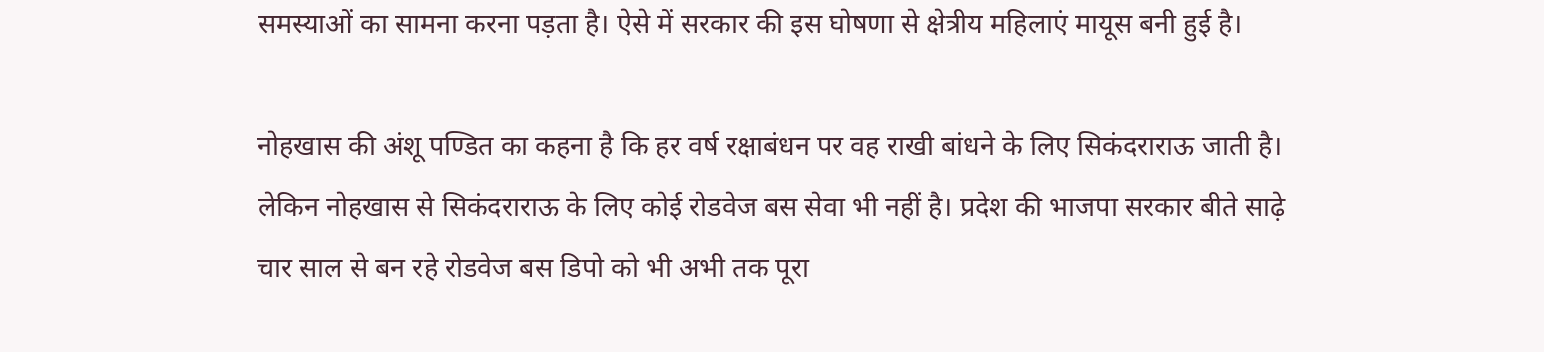समस्याओं का सामना करना पड़ता है। ऐसे में सरकार की इस घोषणा से क्षेत्रीय महिलाएं मायूस बनी हुई है।

नोहखास की अंशू पण्डित का कहना है कि हर वर्ष रक्षाबंधन पर वह राखी बांधने के लिए सिकंदराराऊ जाती है। लेकिन नोहखास से सिकंदराराऊ के लिए कोई रोडवेज बस सेवा भी नहीं है। प्रदेश की भाजपा सरकार बीते साढ़े चार साल से बन रहे रोडवेज बस डिपो को भी अभी तक पूरा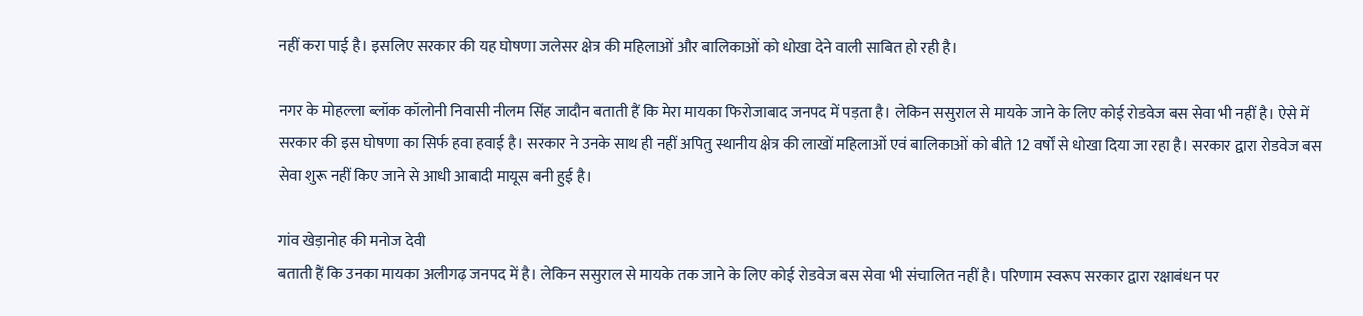नहीं करा पाई है। इसलिए सरकार की यह घोषणा जलेसर क्षेत्र की महिलाओं और बालिकाओं को धोखा देने वाली साबित हो रही है।

नगर के मोहल्ला ब्लॉक कॉलोनी निवासी नीलम सिंह जादौन बताती हैं कि मेरा मायका फिरोजाबाद जनपद में पड़ता है। लेकिन ससुराल से मायके जाने के लिए कोई रोडवेज बस सेवा भी नहीं है। ऐसे में सरकार की इस घोषणा का सिर्फ हवा हवाई है। सरकार ने उनके साथ ही नहीं अपितु स्थानीय क्षेत्र की लाखों महिलाओं एवं बालिकाओं को बीते 12 वर्षों से धोखा दिया जा रहा है। सरकार द्वारा रोडवेज बस सेवा शुरू नहीं किए जाने से आधी आबादी मायूस बनी हुई है।

गांव खेड़ानोह की मनोज देवी
बताती हैं कि उनका मायका अलीगढ़ जनपद में है। लेकिन ससुराल से मायके तक जाने के लिए कोई रोडवेज बस सेवा भी संचालित नहीं है। परिणाम स्वरूप सरकार द्वारा रक्षाबंधन पर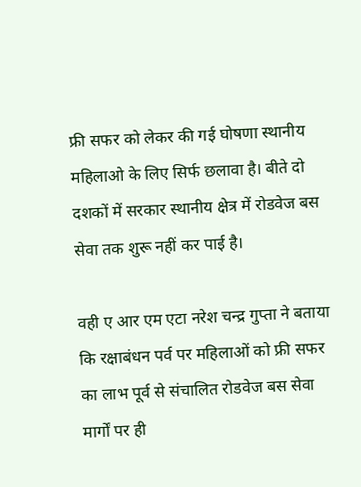फ्री सफर को लेकर की गई घोषणा स्थानीय महिलाओ के लिए सिर्फ छलावा है। बीते दो दशकों में सरकार स्थानीय क्षेत्र में रोडवेज बस सेवा तक शुरू नहीं कर पाई है।

वही ए आर एम एटा नरेश चन्द्र गुप्ता ने बताया कि रक्षाबंधन पर्व पर महिलाओं को फ्री सफर का लाभ पूर्व से संचालित रोडवेज बस सेवा मार्गों पर ही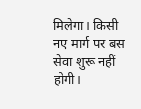मिलेगा। किसी नए मार्ग पर बस सेवा शुरू नहीं होगी।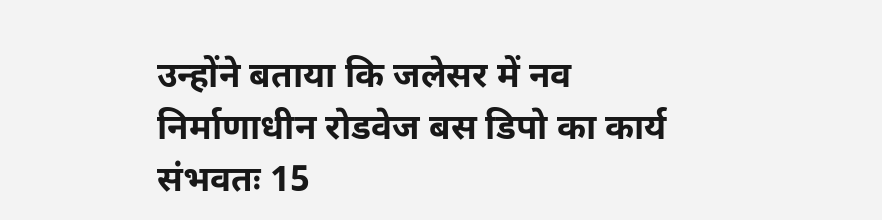उन्होंने बताया कि जलेसर में नव निर्माणाधीन रोडवेज बस डिपो का कार्य संभवतः 15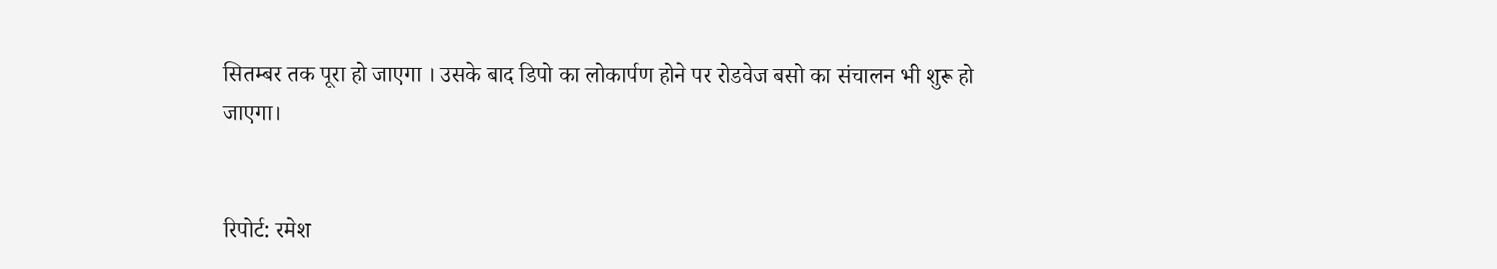सितम्बर तक पूरा हो जाएगा । उसके बाद डिपो का लोकार्पण होने पर रोडवेज बसो का संचालन भी शुरू हो जाएगा।


रिपोर्ट: रमेश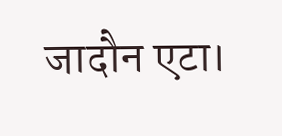जादौन एटा।